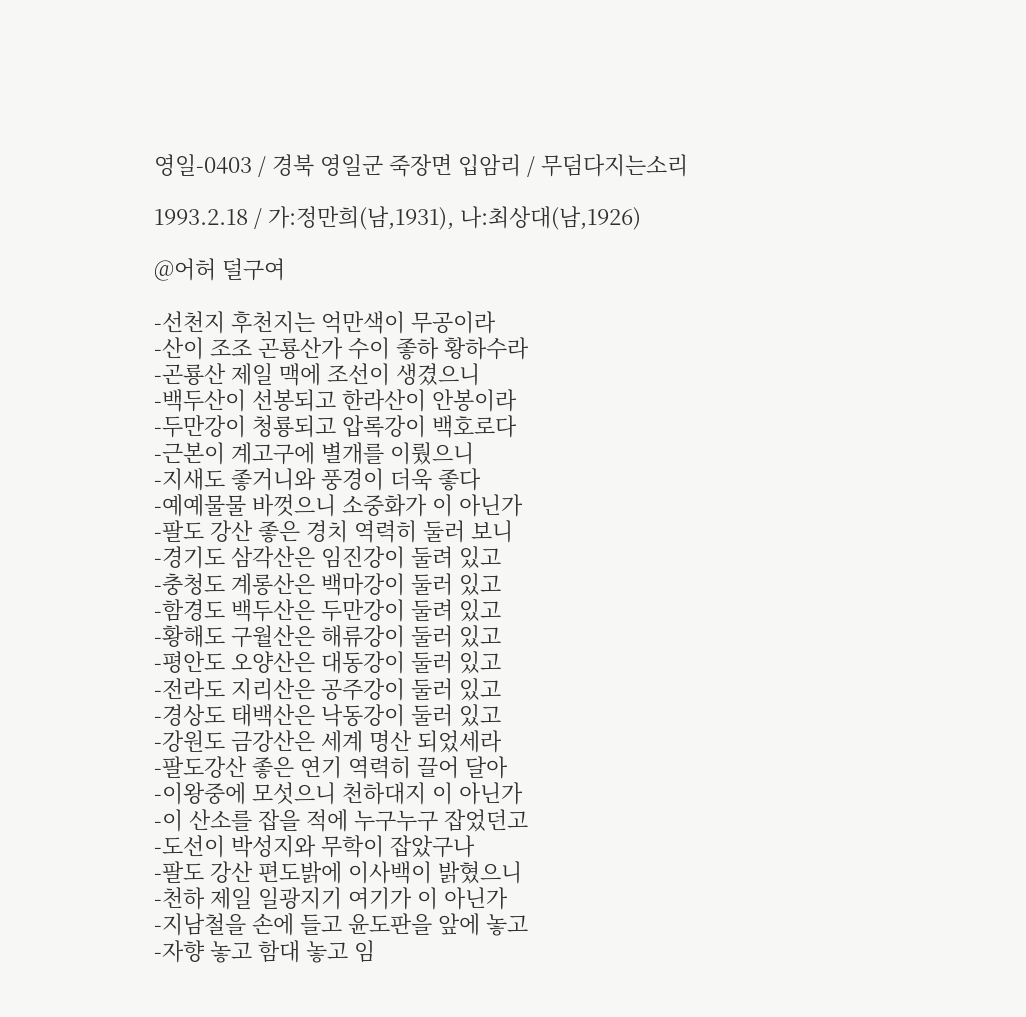영일-0403 / 경북 영일군 죽장면 입암리 / 무덤다지는소리

1993.2.18 / 가:정만희(남,1931), 나:최상대(남,1926)

@어허 덜구여

-선천지 후천지는 억만색이 무공이라
-산이 조조 곤룡산가 수이 좋하 황하수라
-곤룡산 제일 맥에 조선이 생겼으니
-백두산이 선봉되고 한라산이 안봉이라
-두만강이 청룡되고 압록강이 백호로다
-근본이 계고구에 별개를 이뤘으니
-지새도 좋거니와 풍경이 더욱 좋다
-예예물물 바껏으니 소중화가 이 아닌가
-팔도 강산 좋은 경치 역력히 둘러 보니
-경기도 삼각산은 임진강이 둘려 있고
-충청도 계롱산은 백마강이 둘러 있고
-함경도 백두산은 두만강이 둘려 있고
-황해도 구월산은 해류강이 둘러 있고
-평안도 오양산은 대동강이 둘러 있고
-전라도 지리산은 공주강이 둘러 있고
-경상도 태백산은 낙동강이 둘러 있고
-강원도 금강산은 세계 명산 되었세라
-팔도강산 좋은 연기 역력히 끌어 달아
-이왕중에 모섯으니 천하대지 이 아닌가
-이 산소를 잡을 적에 누구누구 잡었던고
-도선이 박성지와 무학이 잡았구나
-팔도 강산 편도밝에 이사백이 밝혔으니
-천하 제일 일광지기 여기가 이 아닌가
-지남철을 손에 들고 윤도판을 앞에 놓고
-자향 놓고 함대 놓고 임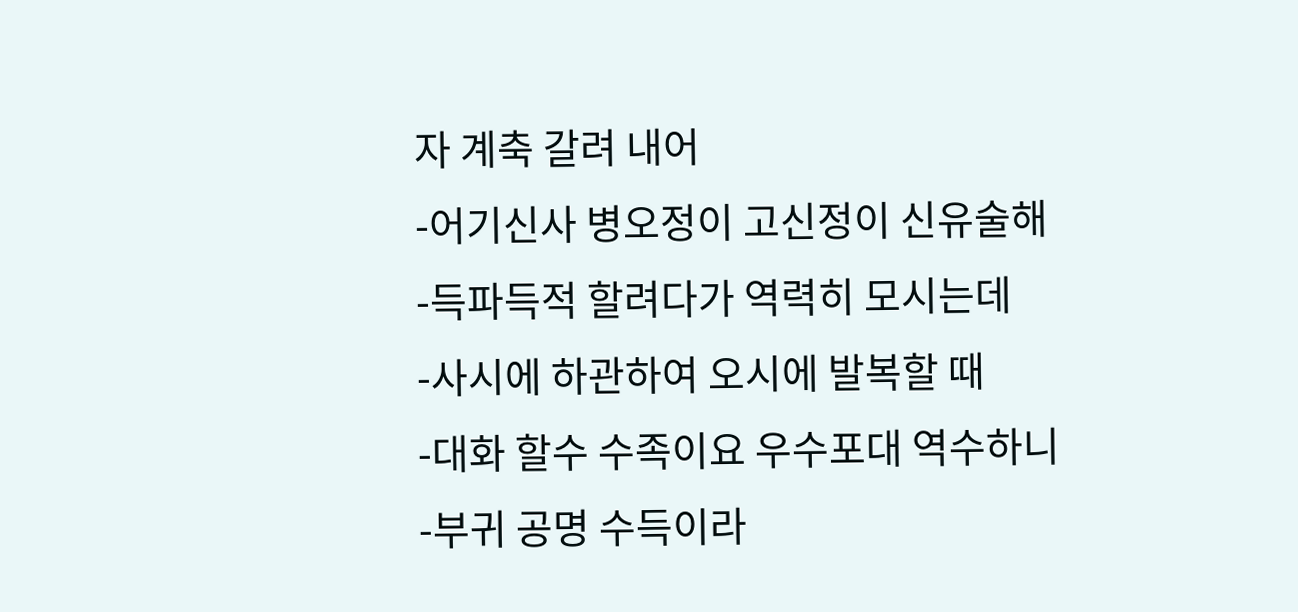자 계축 갈려 내어
-어기신사 병오정이 고신정이 신유술해
-득파득적 할려다가 역력히 모시는데
-사시에 하관하여 오시에 발복할 때
-대화 할수 수족이요 우수포대 역수하니
-부귀 공명 수득이라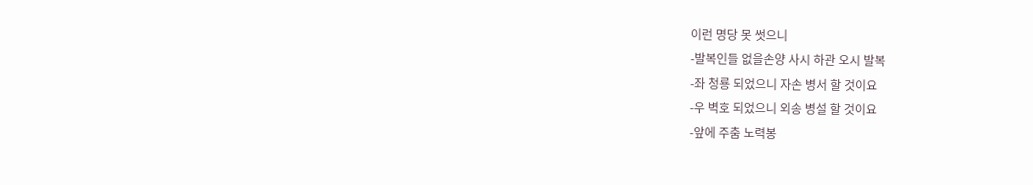이런 명당 못 썻으니
-발복인들 없을손양 사시 하관 오시 발복
-좌 청룡 되었으니 자손 병서 할 것이요
-우 벽호 되었으니 외송 병설 할 것이요
-앞에 주춤 노력봉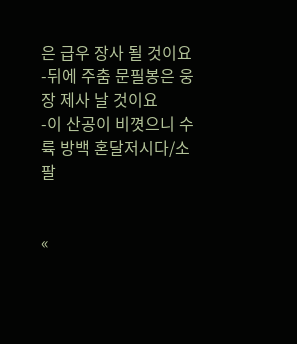은 급우 장사 될 것이요
-뒤에 주춤 문필봉은 웅장 제사 날 것이요
-이 산공이 비꼇으니 수륙 방백 혼달저시다/소팔


«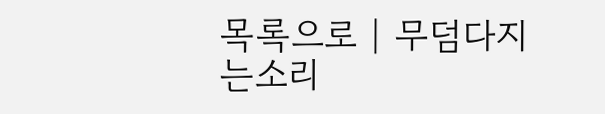목록으로 | 무덤다지는소리